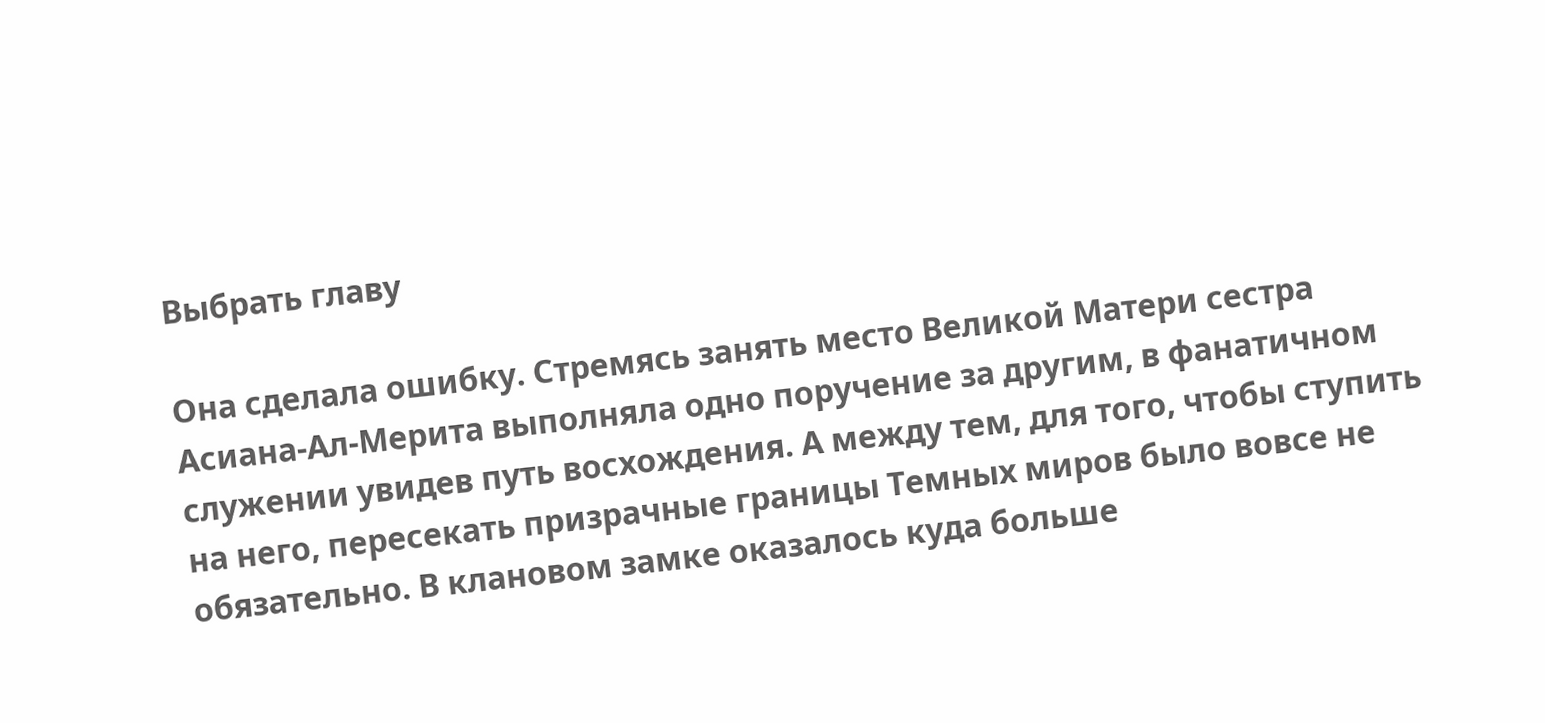Выбрать главу

Она сделала ошибку. Стремясь занять место Великой Матери сестра Асиана-Ал-Мерита выполняла одно поручение за другим, в фанатичном служении увидев путь восхождения. А между тем, для того, чтобы ступить на него, пересекать призрачные границы Темных миров было вовсе не обязательно. В клановом замке оказалось куда больше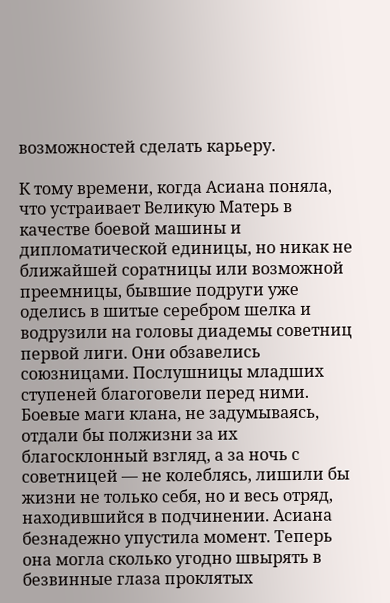возможностей сделать карьеру.

К тому времени, когда Асиана поняла, что устраивает Великую Матерь в качестве боевой машины и дипломатической единицы, но никак не ближайшей соратницы или возможной преемницы, бывшие подруги уже оделись в шитые серебром шелка и водрузили на головы диадемы советниц первой лиги. Они обзавелись союзницами. Послушницы младших ступеней благоговели перед ними. Боевые маги клана, не задумываясь, отдали бы полжизни за их благосклонный взгляд, а за ночь с советницей — не колеблясь, лишили бы жизни не только себя, но и весь отряд, находившийся в подчинении. Асиана безнадежно упустила момент. Теперь она могла сколько угодно швырять в безвинные глаза проклятых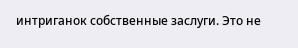интриганок собственные заслуги. Это не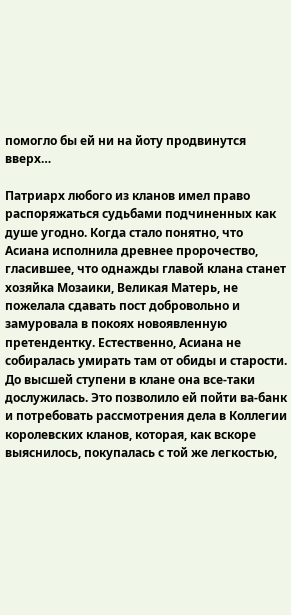помогло бы ей ни на йоту продвинутся вверх…

Патриарх любого из кланов имел право распоряжаться судьбами подчиненных как душе угодно. Когда стало понятно, что Асиана исполнила древнее пророчество, гласившее, что однажды главой клана станет хозяйка Мозаики, Великая Матерь, не пожелала сдавать пост добровольно и замуровала в покоях новоявленную претендентку. Естественно, Асиана не собиралась умирать там от обиды и старости. До высшей ступени в клане она все-таки дослужилась. Это позволило ей пойти ва-банк и потребовать рассмотрения дела в Коллегии королевских кланов, которая, как вскоре выяснилось, покупалась с той же легкостью,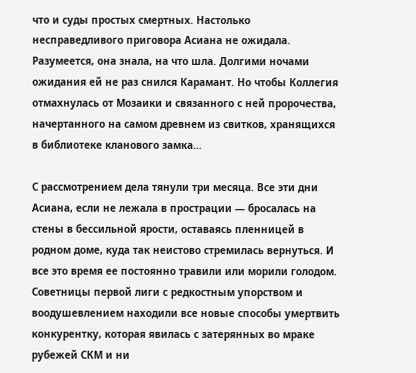что и суды простых смертных. Настолько несправедливого приговора Асиана не ожидала. Разумеется, она знала, на что шла. Долгими ночами ожидания ей не раз снился Карамант. Но чтобы Коллегия отмахнулась от Мозаики и связанного с ней пророчества, начертанного на самом древнем из свитков, хранящихся в библиотеке кланового замка…

С рассмотрением дела тянули три месяца. Все эти дни Асиана, если не лежала в прострации — бросалась на стены в бессильной ярости, оставаясь пленницей в родном доме, куда так неистово стремилась вернуться. И все это время ее постоянно травили или морили голодом. Советницы первой лиги с редкостным упорством и воодушевлением находили все новые способы умертвить конкурентку, которая явилась с затерянных во мраке рубежей СКМ и ни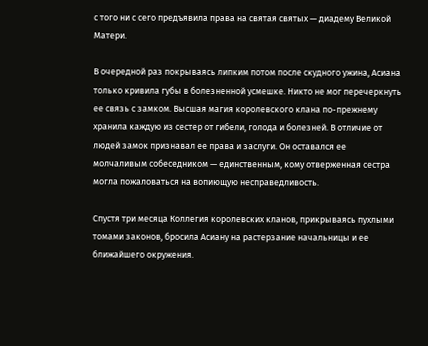с того ни с сего предъявила права на святая святых — диадему Великой Матери.

В очередной раз покрываясь липким потом после скудного ужина, Асиана только кривила губы в болезненной усмешке. Никто не мог перечеркнуть ее связь с замком. Высшая магия королевского клана по-прежнему хранила каждую из сестер от гибели, голода и болезней. В отличие от людей замок признавал ее права и заслуги. Он оставался ее молчаливым собеседником — единственным, кому отверженная сестра могла пожаловаться на вопиющую несправедливость.

Спустя три месяца Коллегия королевских кланов, прикрываясь пухлыми томами законов, бросила Асиану на растерзание начальницы и ее ближайшего окружения.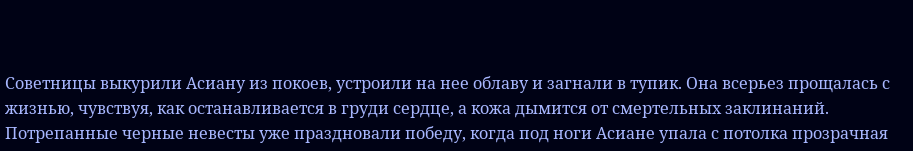Советницы выкурили Асиану из покоев, устроили на нее облаву и загнали в тупик. Она всерьез прощалась с жизнью, чувствуя, как останавливается в груди сердце, а кожа дымится от смертельных заклинаний. Потрепанные черные невесты уже праздновали победу, когда под ноги Асиане упала с потолка прозрачная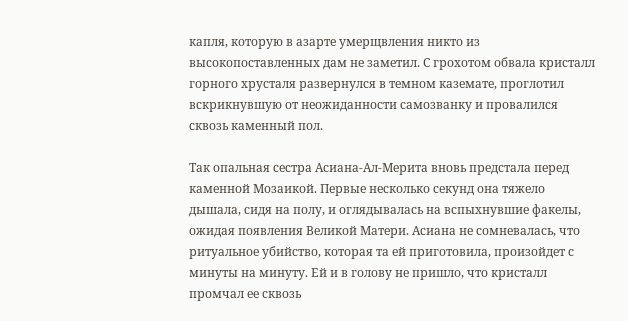капля, которую в азарте умерщвления никто из высокопоставленных дам не заметил. С грохотом обвала кристалл горного хрусталя развернулся в темном каземате, проглотил вскрикнувшую от неожиданности самозванку и провалился сквозь каменный пол.

Так опальная сестра Асиана-Ал-Мерита вновь предстала перед каменной Мозаикой. Первые несколько секунд она тяжело дышала, сидя на полу, и оглядывалась на вспыхнувшие факелы, ожидая появления Великой Матери. Асиана не сомневалась, что ритуальное убийство, которая та ей приготовила, произойдет с минуты на минуту. Ей и в голову не пришло, что кристалл промчал ее сквозь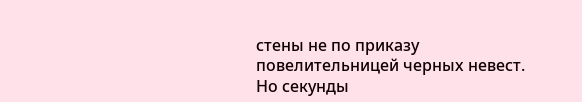стены не по приказу повелительницей черных невест. Но секунды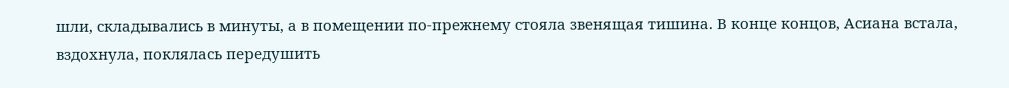шли, складывались в минуты, а в помещении по-прежнему стояла звенящая тишина. В конце концов, Асиана встала, вздохнула, поклялась передушить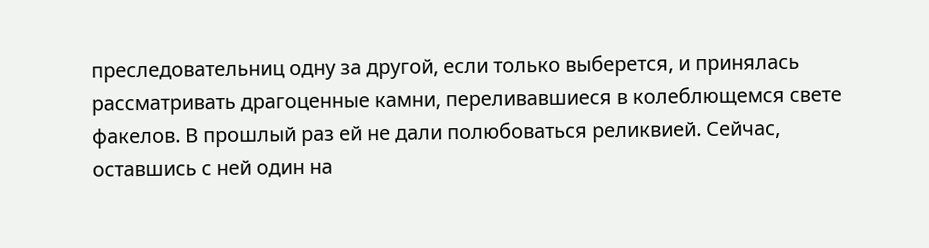преследовательниц одну за другой, если только выберется, и принялась рассматривать драгоценные камни, переливавшиеся в колеблющемся свете факелов. В прошлый раз ей не дали полюбоваться реликвией. Сейчас, оставшись с ней один на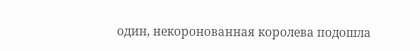один, некоронованная королева подошла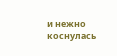и нежно коснулась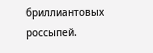бриллиантовых россыпей.